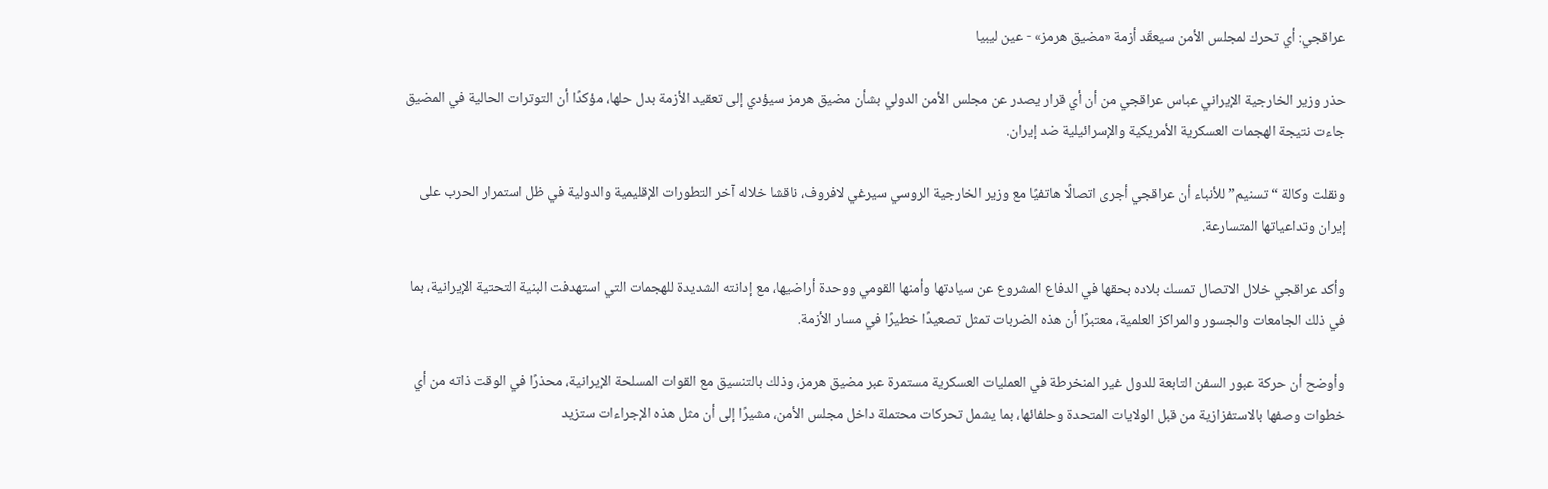عراقجي: أي تحرك لمجلس الأمن سيعقّد أزمة «مضيق هرمز» - عين ليبيا

حذر وزير الخارجية الإيراني عباس عراقجي من أن أي قرار يصدر عن مجلس الأمن الدولي بشأن مضيق هرمز سيؤدي إلى تعقيد الأزمة بدل حلها، مؤكدًا أن التوترات الحالية في المضيق جاءت نتيجة الهجمات العسكرية الأمريكية والإسرائيلية ضد إيران.

ونقلت وكالة “تسنيم” للأنباء أن عراقجي أجرى اتصالًا هاتفيًا مع وزير الخارجية الروسي سيرغي لافروف، ناقشا خلاله آخر التطورات الإقليمية والدولية في ظل استمرار الحرب على إيران وتداعياتها المتسارعة.

وأكد عراقجي خلال الاتصال تمسك بلاده بحقها في الدفاع المشروع عن سيادتها وأمنها القومي ووحدة أراضيها، مع إدانته الشديدة للهجمات التي استهدفت البنية التحتية الإيرانية، بما في ذلك الجامعات والجسور والمراكز العلمية، معتبرًا أن هذه الضربات تمثل تصعيدًا خطيرًا في مسار الأزمة.

وأوضح أن حركة عبور السفن التابعة للدول غير المنخرطة في العمليات العسكرية مستمرة عبر مضيق هرمز، وذلك بالتنسيق مع القوات المسلحة الإيرانية، محذرًا في الوقت ذاته من أي خطوات وصفها بالاستفزازية من قبل الولايات المتحدة وحلفائها، بما يشمل تحركات محتملة داخل مجلس الأمن، مشيرًا إلى أن مثل هذه الإجراءات ستزيد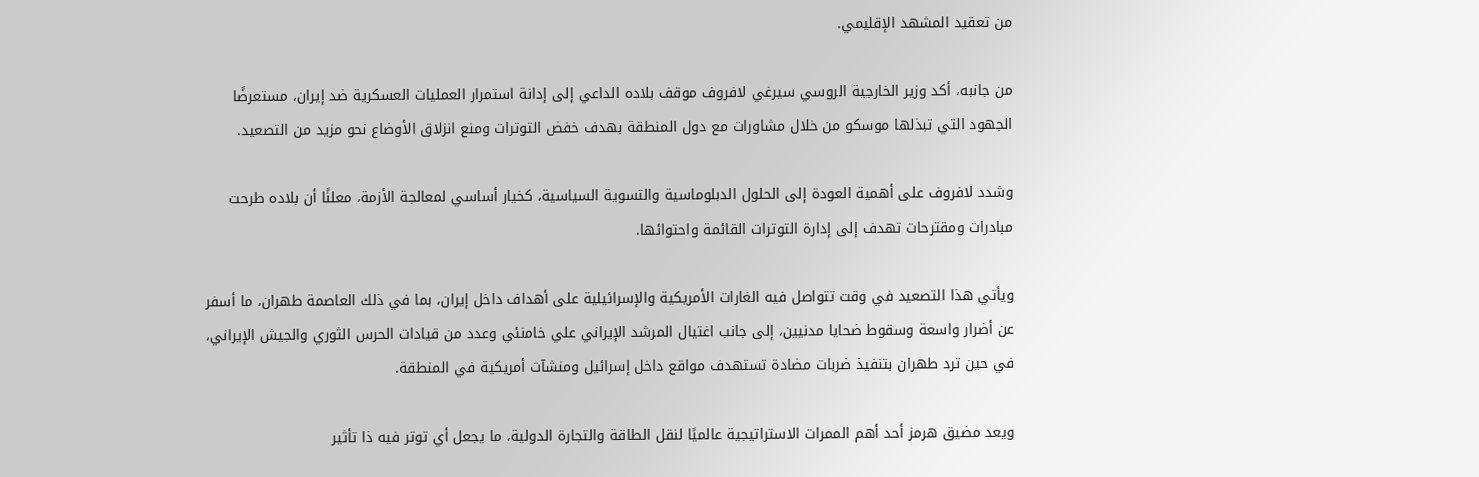من تعقيد المشهد الإقليمي.

من جانبه، أكد وزير الخارجية الروسي سيرغي لافروف موقف بلاده الداعي إلى إدانة استمرار العمليات العسكرية ضد إيران، مستعرضًا الجهود التي تبذلها موسكو من خلال مشاورات مع دول المنطقة بهدف خفض التوترات ومنع انزلاق الأوضاع نحو مزيد من التصعيد.

وشدد لافروف على أهمية العودة إلى الحلول الدبلوماسية والتسوية السياسية، كخيار أساسي لمعالجة الأزمة، معلنًا أن بلاده طرحت مبادرات ومقترحات تهدف إلى إدارة التوترات القائمة واحتوائها.

ويأتي هذا التصعيد في وقت تتواصل فيه الغارات الأمريكية والإسرائيلية على أهداف داخل إيران، بما في ذلك العاصمة طهران، ما أسفر عن أضرار واسعة وسقوط ضحايا مدنيين، إلى جانب اغتيال المرشد الإيراني علي خامنئي وعدد من قيادات الحرس الثوري والجيش الإيراني، في حين ترد طهران بتنفيذ ضربات مضادة تستهدف مواقع داخل إسرائيل ومنشآت أمريكية في المنطقة.

ويعد مضيق هرمز أحد أهم الممرات الاستراتيجية عالميًا لنقل الطاقة والتجارة الدولية، ما يجعل أي توتر فيه ذا تأثير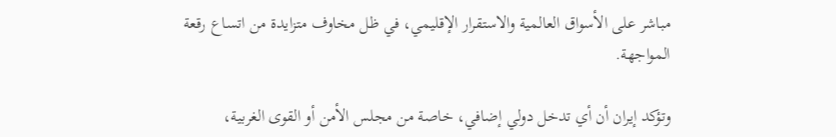مباشر على الأسواق العالمية والاستقرار الإقليمي، في ظل مخاوف متزايدة من اتساع رقعة المواجهة.

وتؤكد إيران أن أي تدخل دولي إضافي، خاصة من مجلس الأمن أو القوى الغربية،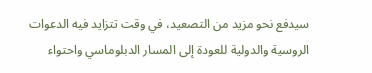سيدفع نحو مزيد من التصعيد، في وقت تتزايد فيه الدعوات الروسية والدولية للعودة إلى المسار الدبلوماسي واحتواء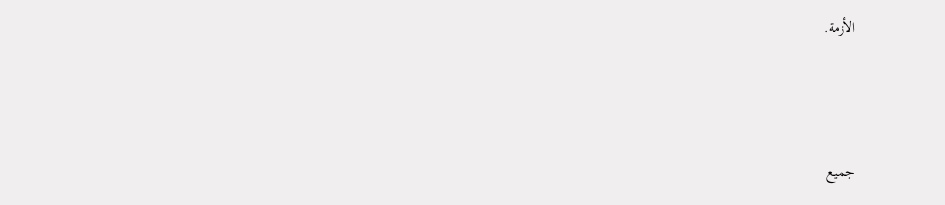الأزمة.



جميع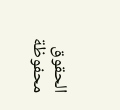الحقوق محفوظة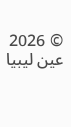© 2026 عين ليبيا